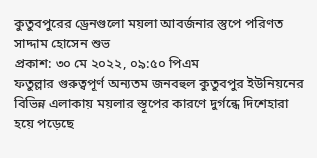কুতুবপুরের ড্রেনগুলো ময়লা আবর্জনার স্তুপে পরিণত
সাদ্দাম হোসেন শুভ
প্রকাশ: ৩০ মে ২০২২, ০৯:৫০ পিএম
ফতুল্লার গুরুত্বপূর্ণ অন্যতম জনবহুল কুতুবপুর ইউনিয়নের বিভিন্ন এলাকায় ময়লার স্তূপের কারণে দুর্গন্ধে দিশেহারা হয়ে পড়েছে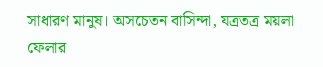সাধারণ মানুষ। অসচেতন বাসিন্দা, যত্রতত্র ময়লা ফেলার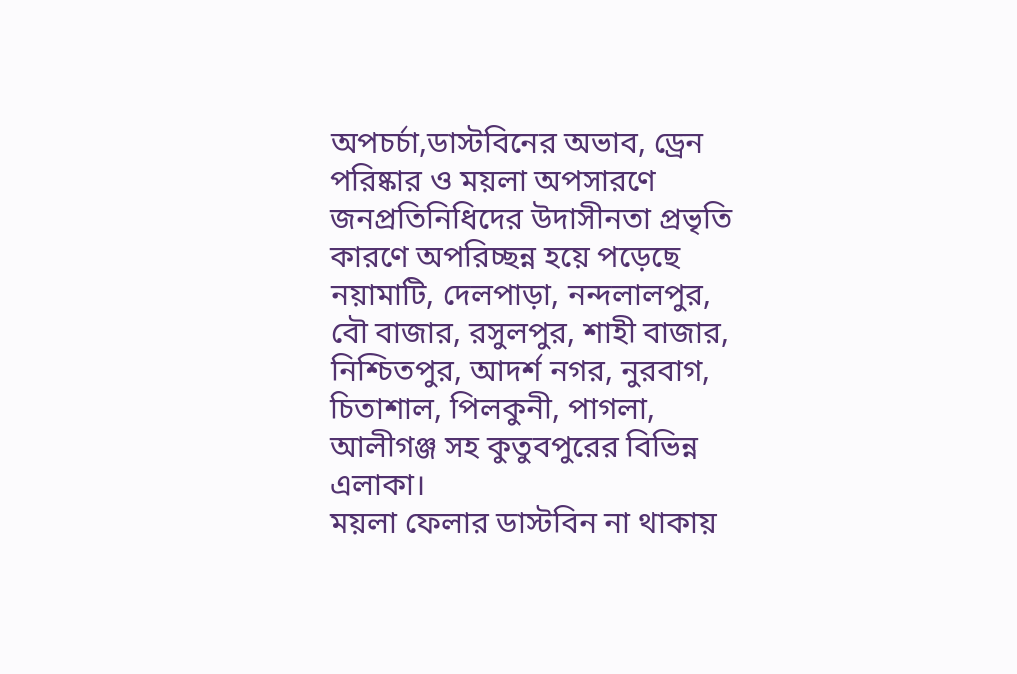অপচর্চা,ডাস্টবিনের অভাব, ড্রেন পরিষ্কার ও ময়লা অপসারণে জনপ্রতিনিধিদের উদাসীনতা প্রভৃতি কারণে অপরিচ্ছন্ন হয়ে পড়েছে নয়ামাটি, দেলপাড়া, নন্দলালপুর, বৌ বাজার, রসুলপুর, শাহী বাজার, নিশ্চিতপুর, আদর্শ নগর, নুরবাগ, চিতাশাল, পিলকুনী, পাগলা, আলীগঞ্জ সহ কুতুবপুরের বিভিন্ন এলাকা।
ময়লা ফেলার ডাস্টবিন না থাকায়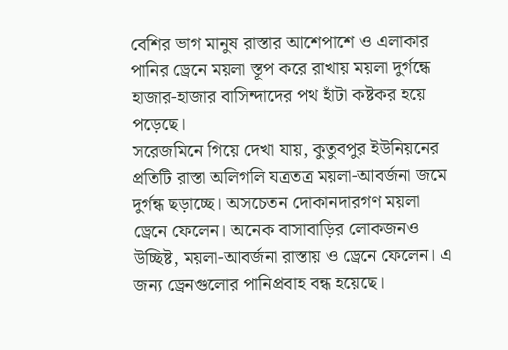বেশির ভাগ মানুষ রাস্তার আশেপাশে ও এলাকার পানির ড্রেনে ময়লা স্তূপ করে রাখায় ময়লা দুর্গন্ধে হাজার-হাজার বাসিন্দাদের পথ হাঁটা কষ্টকর হয়ে পড়েছে।
সরেজমিনে গিয়ে দেখা যায়, কুতুবপুর ইউনিয়নের প্রতিটি রাস্তা অলিগলি যত্রতত্র ময়লা-আবর্জনা জমে দুর্গন্ধ ছড়াচ্ছে। অসচেতন দোকানদারগণ ময়লা ড্রেনে ফেলেন। অনেক বাসাবাড়ির লোকজনও উচ্ছিষ্ট, ময়লা-আবর্জনা রাস্তায় ও ড্রেনে ফেলেন। এ জন্য ড্রেনগুলোর পানিপ্রবাহ বন্ধ হয়েছে।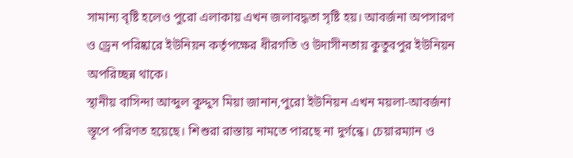সামান্য বৃষ্টি হলেও পুরো এলাকায় এখন জলাবদ্ধতা সৃষ্টি হয়। আবর্জনা অপসারণ ও ড্রেন পরিষ্কারে ইউনিয়ন কর্তৃপক্ষের ধীরগতি ও উদাসীনতায় কুতুবপুর ইউনিয়ন অপরিচ্ছন্ন থাকে।
স্থানীয় বাসিন্দা আব্দুল কুদ্দুস মিয়া জানান,পুরো ইউনিয়ন এখন ময়লা-আবর্জনা স্তূপে পরিণত হয়েছে। শিশুরা রাস্তায় নামতে পারছে না দুর্গন্ধে। চেয়ারম্যান ও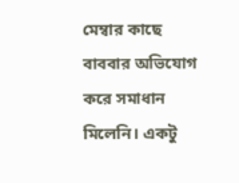মেম্বার কাছে বাববার অভিযোগ করে সমাধান মিলেনি। একটু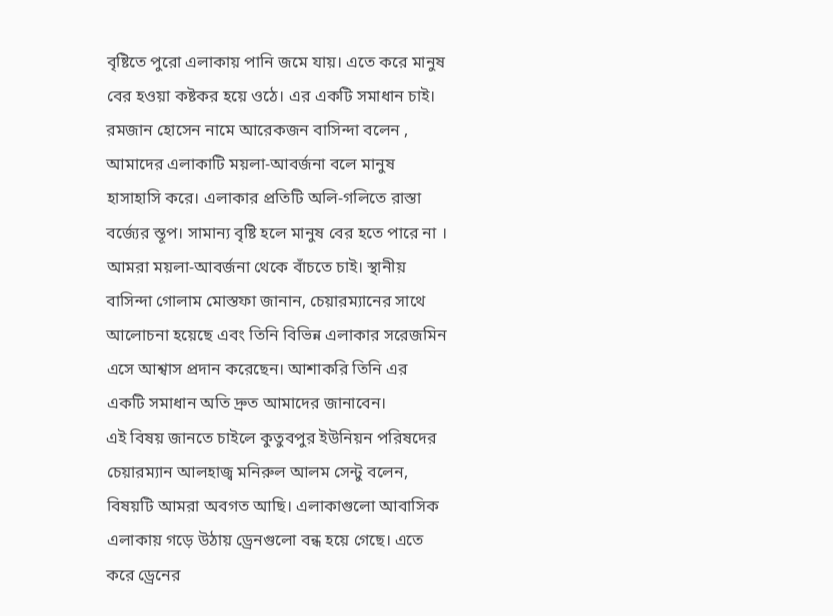বৃষ্টিতে পুরো এলাকায় পানি জমে যায়। এতে করে মানুষ বের হওয়া কষ্টকর হয়ে ওঠে। এর একটি সমাধান চাই।
রমজান হোসেন নামে আরেকজন বাসিন্দা বলেন , আমাদের এলাকাটি ময়লা-আবর্জনা বলে মানুষ হাসাহাসি করে। এলাকার প্রতিটি অলি-গলিতে রাস্তা বর্জ্যের স্তূপ। সামান্য বৃষ্টি হলে মানুষ বের হতে পারে না । আমরা ময়লা-আবর্জনা থেকে বাঁচতে চাই। স্থানীয় বাসিন্দা গোলাম মোস্তফা জানান, চেয়ারম্যানের সাথে আলোচনা হয়েছে এবং তিনি বিভিন্ন এলাকার সরেজমিন এসে আশ্বাস প্রদান করেছেন। আশাকরি তিনি এর একটি সমাধান অতি দ্রুত আমাদের জানাবেন।
এই বিষয় জানতে চাইলে কুতুবপুর ইউনিয়ন পরিষদের চেয়ারম্যান আলহাজ্ব মনিরুল আলম সেন্টু বলেন, বিষয়টি আমরা অবগত আছি। এলাকাগুলো আবাসিক এলাকায় গড়ে উঠায় ড্রেনগুলো বন্ধ হয়ে গেছে। এতে করে ড্রেনের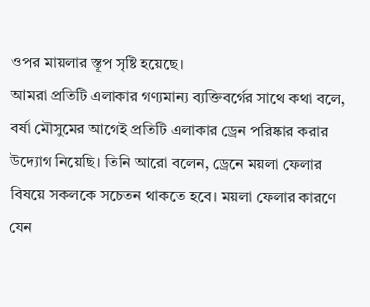ওপর মায়লার স্তূপ সৃষ্টি হয়েছে।
আমরা প্রতিটি এলাকার গণ্যমান্য ব্যক্তিবর্গের সাথে কথা বলে, বর্ষা মৌসুমের আগেই প্রতিটি এলাকার ড্রেন পরিষ্কার করার উদ্যোগ নিয়েছি। তিনি আরো বলেন, ড্রেনে ময়লা ফেলার বিষয়ে সকলকে সচেতন থাকতে হবে। ময়লা ফেলার কারণে যেন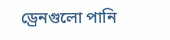ড্রেনগুলো পানি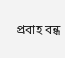প্রবাহ বন্ধ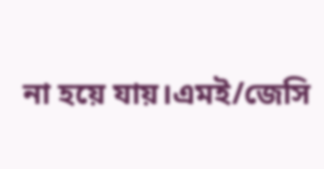না হয়ে যায়।এমই/জেসি